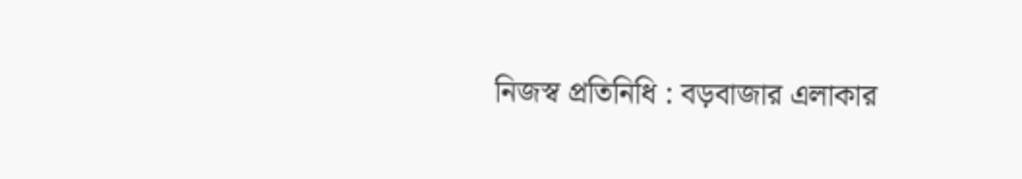নিজস্ব প্রতিনিধি : বড়বাজার এলাকার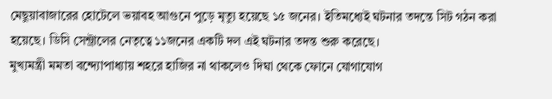মেছুয়াবাজারের হোটেলে ভয়াবহ আগুনে পুড়ে মৃত্যু হয়েছে ১৫ জনের। ইতিমধ্যেই ঘটনার তদন্তে সিট গঠন করা হয়েছে। ডিসি সেন্ট্রালের নেতৃত্বে ১১জনের একটি দল এই ঘটনার তদন্ত শুরু করেছে।
মুখ্যমন্ত্রী মমতা বন্দ্যোপাধ্যায় শহরে হাজির না থাকলেও দিঘা থেকে ফোনে যোগাযোগ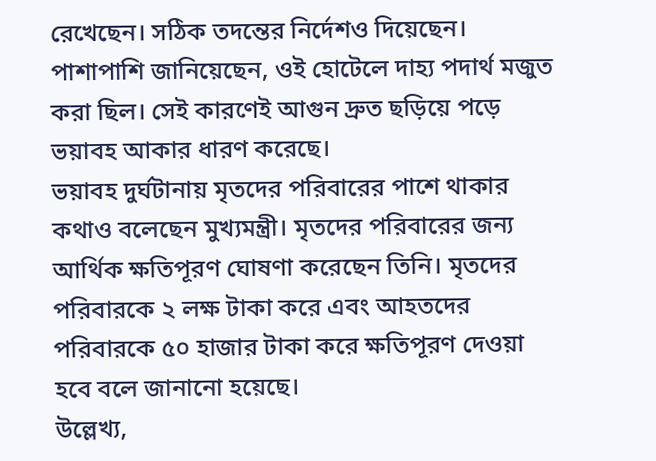রেখেছেন। সঠিক তদন্তের নির্দেশও দিয়েছেন। পাশাপাশি জানিয়েছেন, ওই হোটেলে দাহ্য পদার্থ মজুত করা ছিল। সেই কারণেই আগুন দ্রুত ছড়িয়ে পড়ে ভয়াবহ আকার ধারণ করেছে।
ভয়াবহ দুর্ঘটানায় মৃতদের পরিবারের পাশে থাকার কথাও বলেছেন মুখ্যমন্ত্রী। মৃতদের পরিবারের জন্য আর্থিক ক্ষতিপূরণ ঘোষণা করেছেন তিনি। মৃতদের পরিবারকে ২ লক্ষ টাকা করে এবং আহতদের পরিবারকে ৫০ হাজার টাকা করে ক্ষতিপূরণ দেওয়া হবে বলে জানানো হয়েছে।
উল্লেখ্য,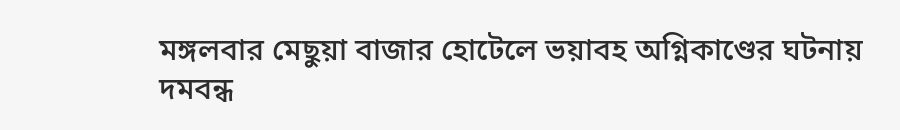মঙ্গলবার মেছুয়া বাজার হোটেলে ভয়াবহ অগ্নিকাণ্ডের ঘটনায় দমবন্ধ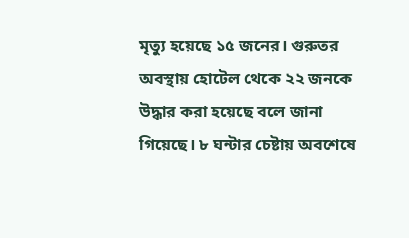মৃত্যু হয়েছে ১৫ জনের। গুরুতর অবস্থায় হোটেল থেকে ২২ জনকে উদ্ধার করা হয়েছে বলে জানা গিয়েছে। ৮ ঘন্টার চেষ্টায় অবশেষে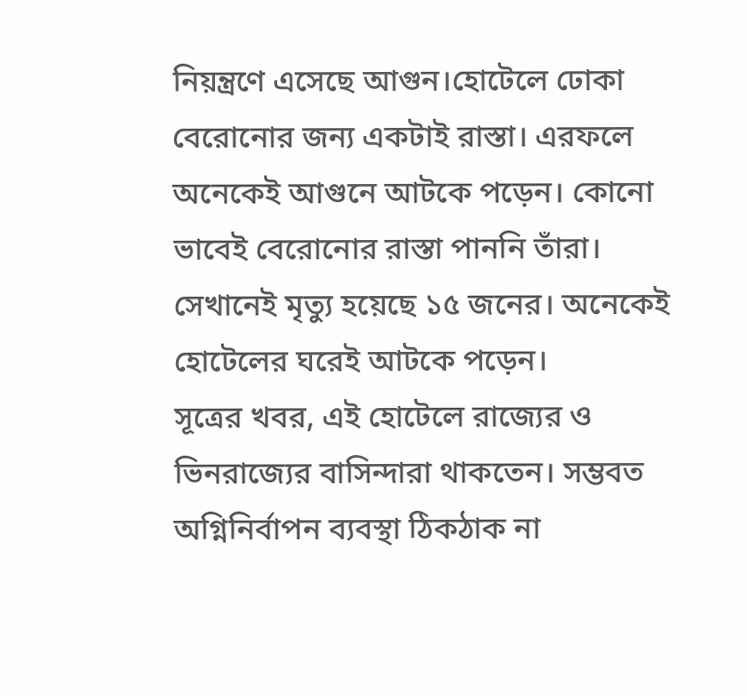নিয়ন্ত্রণে এসেছে আগুন।হোটেলে ঢোকা বেরোনোর জন্য একটাই রাস্তা। এরফলে অনেকেই আগুনে আটকে পড়েন। কোনো ভাবেই বেরোনোর রাস্তা পাননি তাঁরা। সেখানেই মৃত্যু হয়েছে ১৫ জনের। অনেকেই হোটেলের ঘরেই আটকে পড়েন।
সূত্রের খবর, এই হোটেলে রাজ্যের ও ভিনরাজ্যের বাসিন্দারা থাকতেন। সম্ভবত অগ্নিনির্বাপন ব্যবস্থা ঠিকঠাক না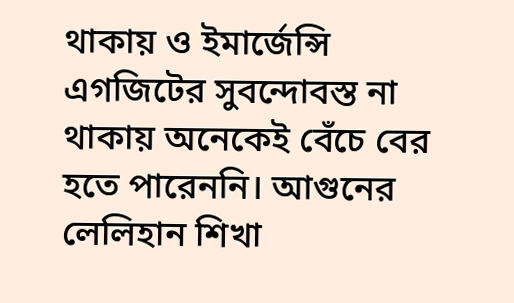থাকায় ও ইমার্জেন্সি এগজিটের সুবন্দোবস্ত না থাকায় অনেকেই বেঁচে বের হতে পারেননি। আগুনের লেলিহান শিখা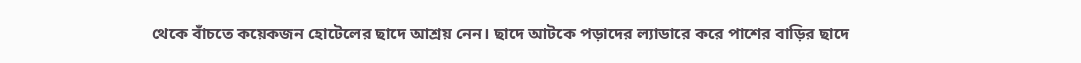থেকে বাঁচতে কয়েকজন হোটেলের ছাদে আশ্রয় নেন। ছাদে আটকে পড়াদের ল্যাডারে করে পাশের বাড়ির ছাদে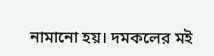নামানো হয়। দমকলের মই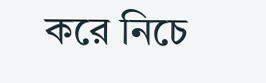করে নিচে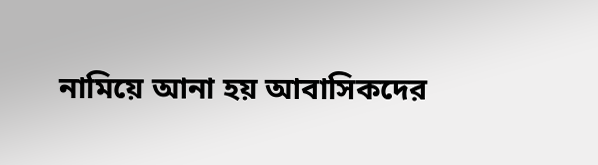নামিয়ে আনা হয় আবাসিকদের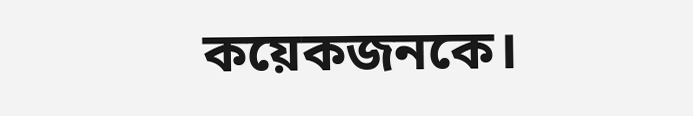কয়েকজনকে।